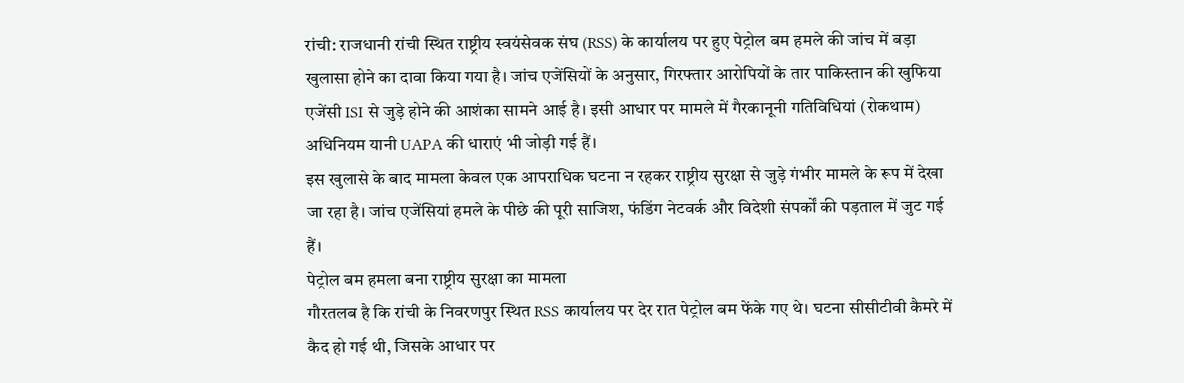रांची: राजधानी रांची स्थित राष्ट्रीय स्वयंसेवक संघ (RSS) के कार्यालय पर हुए पेट्रोल बम हमले की जांच में बड़ा खुलासा होने का दावा किया गया है। जांच एजेंसियों के अनुसार, गिरफ्तार आरोपियों के तार पाकिस्तान की खुफिया एजेंसी ISI से जुड़े होने की आशंका सामने आई है। इसी आधार पर मामले में गैरकानूनी गतिविधियां (रोकथाम) अधिनियम यानी UAPA की धाराएं भी जोड़ी गई हैं।
इस खुलासे के बाद मामला केवल एक आपराधिक घटना न रहकर राष्ट्रीय सुरक्षा से जुड़े गंभीर मामले के रूप में देखा जा रहा है। जांच एजेंसियां हमले के पीछे की पूरी साजिश, फंडिंग नेटवर्क और विदेशी संपर्कों की पड़ताल में जुट गई हैं।
पेट्रोल बम हमला बना राष्ट्रीय सुरक्षा का मामला
गौरतलब है कि रांची के निवरणपुर स्थित RSS कार्यालय पर देर रात पेट्रोल बम फेंके गए थे। घटना सीसीटीवी कैमरे में कैद हो गई थी, जिसके आधार पर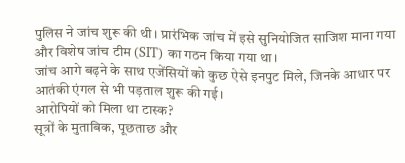पुलिस ने जांच शुरू की थी। प्रारंभिक जांच में इसे सुनियोजित साजिश माना गया और विशेष जांच टीम (SIT) का गठन किया गया था।
जांच आगे बढ़ने के साथ एजेंसियों को कुछ ऐसे इनपुट मिले, जिनके आधार पर आतंकी एंगल से भी पड़ताल शुरू की गई।
आरोपियों को मिला था टास्क?
सूत्रों के मुताबिक, पूछताछ और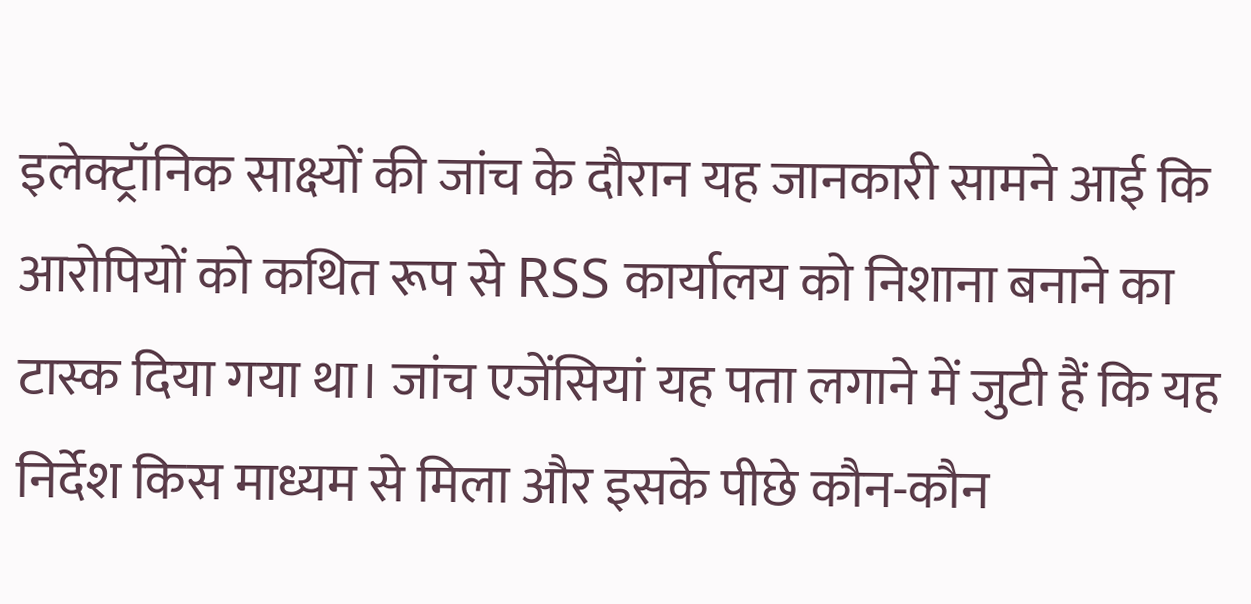इलेक्ट्रॉनिक साक्ष्यों की जांच के दौरान यह जानकारी सामने आई कि आरोपियों को कथित रूप से RSS कार्यालय को निशाना बनाने का टास्क दिया गया था। जांच एजेंसियां यह पता लगाने में जुटी हैं कि यह निर्देश किस माध्यम से मिला और इसके पीछे कौन-कौन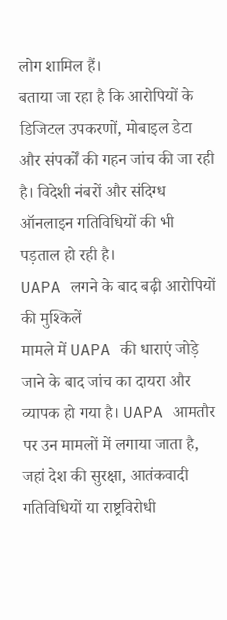लोग शामिल हैं।
बताया जा रहा है कि आरोपियों के डिजिटल उपकरणों, मोबाइल डेटा और संपर्कों की गहन जांच की जा रही है। विदेशी नंबरों और संदिग्ध ऑनलाइन गतिविधियों की भी पड़ताल हो रही है।
UAPA लगने के बाद बढ़ी आरोपियों की मुश्किलें
मामले में UAPA की धाराएं जोड़े जाने के बाद जांच का दायरा और व्यापक हो गया है। UAPA आमतौर पर उन मामलों में लगाया जाता है, जहां देश की सुरक्षा, आतंकवादी गतिविधियों या राष्ट्रविरोधी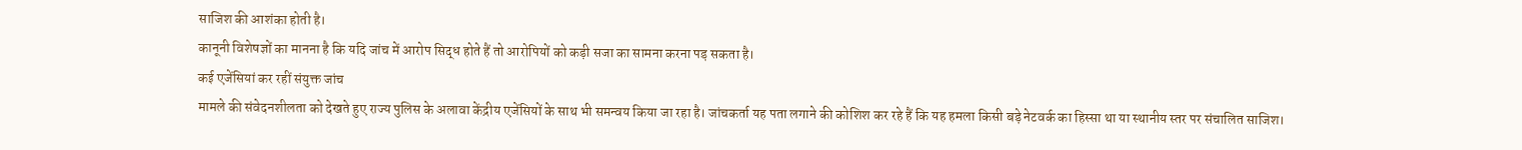साजिश की आशंका होती है।
कानूनी विशेषज्ञों का मानना है कि यदि जांच में आरोप सिद्ध होते हैं तो आरोपियों को कड़ी सजा का सामना करना पड़ सकता है।
कई एजेंसियां कर रहीं संयुक्त जांच
मामले की संवेदनशीलता को देखते हुए राज्य पुलिस के अलावा केंद्रीय एजेंसियों के साथ भी समन्वय किया जा रहा है। जांचकर्ता यह पता लगाने की कोशिश कर रहे हैं कि यह हमला किसी बड़े नेटवर्क का हिस्सा था या स्थानीय स्तर पर संचालित साजिश।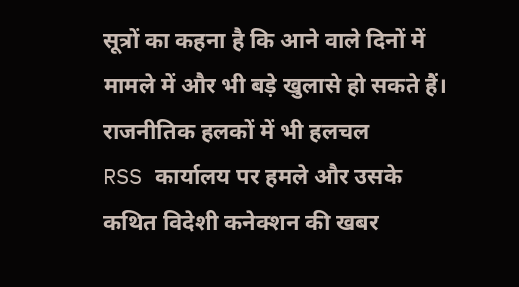सूत्रों का कहना है कि आने वाले दिनों में मामले में और भी बड़े खुलासे हो सकते हैं।
राजनीतिक हलकों में भी हलचल
RSS कार्यालय पर हमले और उसके कथित विदेशी कनेक्शन की खबर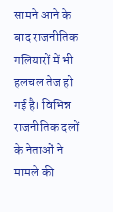सामने आने के बाद राजनीतिक गलियारों में भी हलचल तेज हो गई है। विभिन्न राजनीतिक दलों के नेताओं ने मामले की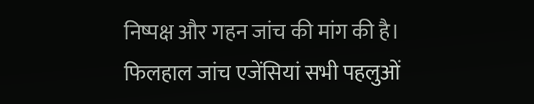निष्पक्ष और गहन जांच की मांग की है।
फिलहाल जांच एजेंसियां सभी पहलुओं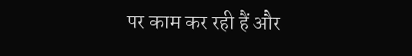पर काम कर रही हैं और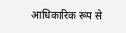आधिकारिक रूप से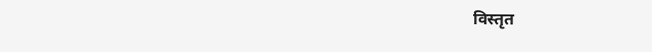विस्तृत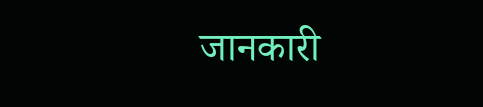जानकारी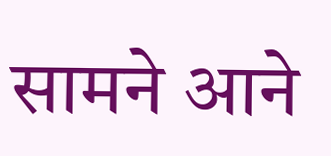सामने आने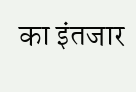का इंतजार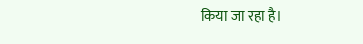किया जा रहा है।